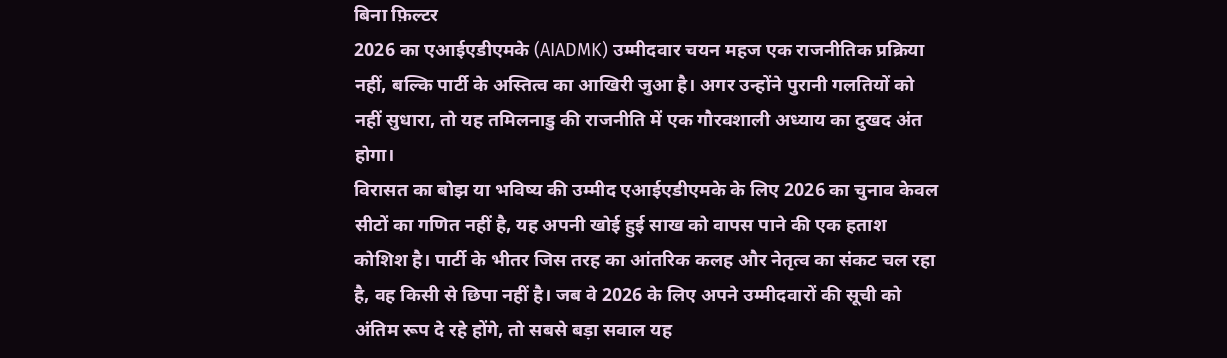बिना फ़िल्टर
2026 का एआईएडीएमके (AIADMK) उम्मीदवार चयन महज एक राजनीतिक प्रक्रिया नहीं, बल्कि पार्टी के अस्तित्व का आखिरी जुआ है। अगर उन्होंने पुरानी गलतियों को नहीं सुधारा, तो यह तमिलनाडु की राजनीति में एक गौरवशाली अध्याय का दुखद अंत होगा।
विरासत का बोझ या भविष्य की उम्मीद एआईएडीएमके के लिए 2026 का चुनाव केवल सीटों का गणित नहीं है, यह अपनी खोई हुई साख को वापस पाने की एक हताश कोशिश है। पार्टी के भीतर जिस तरह का आंतरिक कलह और नेतृत्व का संकट चल रहा है, वह किसी से छिपा नहीं है। जब वे 2026 के लिए अपने उम्मीदवारों की सूची को अंतिम रूप दे रहे होंगे, तो सबसे बड़ा सवाल यह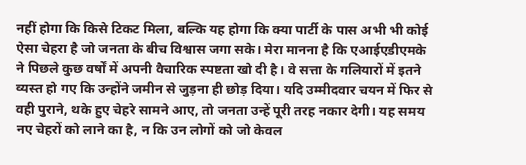नहीं होगा कि किसे टिकट मिला, बल्कि यह होगा कि क्या पार्टी के पास अभी भी कोई ऐसा चेहरा है जो जनता के बीच विश्वास जगा सके। मेरा मानना है कि एआईएडीएमके ने पिछले कुछ वर्षों में अपनी वैचारिक स्पष्टता खो दी है। वे सत्ता के गलियारों में इतने व्यस्त हो गए कि उन्होंने जमीन से जुड़ना ही छोड़ दिया। यदि उम्मीदवार चयन में फिर से वही पुराने, थके हुए चेहरे सामने आए, तो जनता उन्हें पूरी तरह नकार देगी। यह समय नए चेहरों को लाने का है, न कि उन लोगों को जो केवल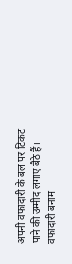अपनी वफादारी के बल पर टिकट पाने की उम्मीद लगाए बैठे हैं।
वफादारी बनाम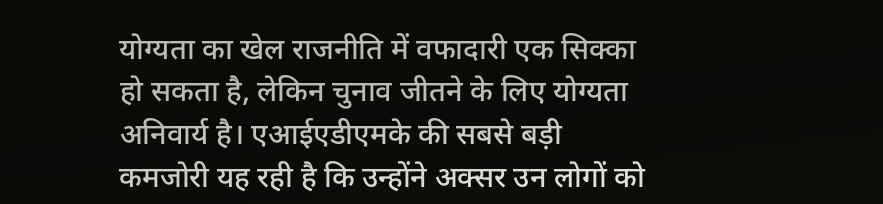योग्यता का खेल राजनीति में वफादारी एक सिक्का हो सकता है, लेकिन चुनाव जीतने के लिए योग्यता अनिवार्य है। एआईएडीएमके की सबसे बड़ी कमजोरी यह रही है कि उन्होंने अक्सर उन लोगों को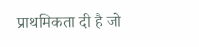प्राथमिकता दी है जो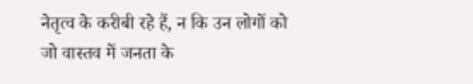नेतृत्व के करीबी रहे हैं, न कि उन लोगों को जो वास्तव में जनता के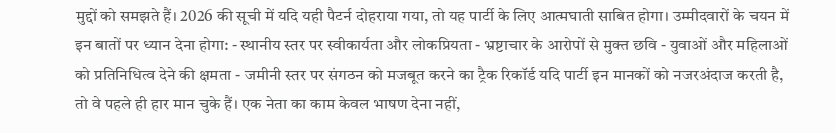मुद्दों को समझते हैं। 2026 की सूची में यदि यही पैटर्न दोहराया गया, तो यह पार्टी के लिए आत्मघाती साबित होगा। उम्मीदवारों के चयन में इन बातों पर ध्यान देना होगा: - स्थानीय स्तर पर स्वीकार्यता और लोकप्रियता - भ्रष्टाचार के आरोपों से मुक्त छवि - युवाओं और महिलाओं को प्रतिनिधित्व देने की क्षमता - जमीनी स्तर पर संगठन को मजबूत करने का ट्रैक रिकॉर्ड यदि पार्टी इन मानकों को नजरअंदाज करती है, तो वे पहले ही हार मान चुके हैं। एक नेता का काम केवल भाषण देना नहीं,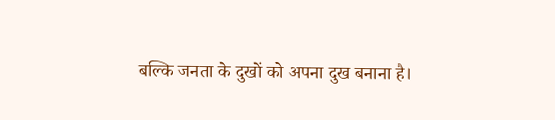बल्कि जनता के दुखों को अपना दुख बनाना है।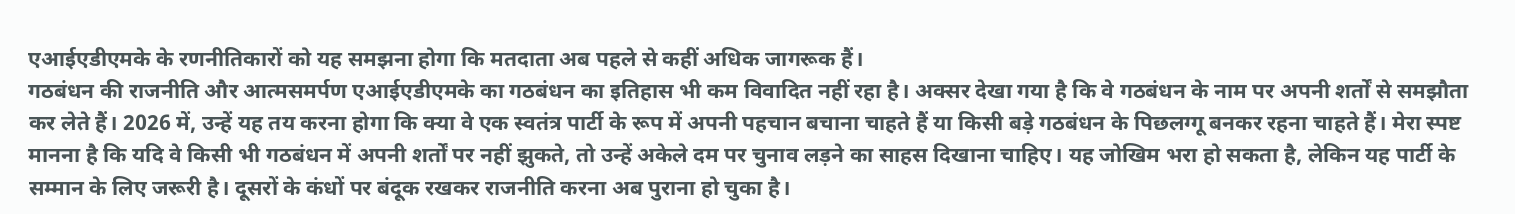एआईएडीएमके के रणनीतिकारों को यह समझना होगा कि मतदाता अब पहले से कहीं अधिक जागरूक हैं।
गठबंधन की राजनीति और आत्मसमर्पण एआईएडीएमके का गठबंधन का इतिहास भी कम विवादित नहीं रहा है। अक्सर देखा गया है कि वे गठबंधन के नाम पर अपनी शर्तों से समझौता कर लेते हैं। 2026 में, उन्हें यह तय करना होगा कि क्या वे एक स्वतंत्र पार्टी के रूप में अपनी पहचान बचाना चाहते हैं या किसी बड़े गठबंधन के पिछलग्गू बनकर रहना चाहते हैं। मेरा स्पष्ट मानना है कि यदि वे किसी भी गठबंधन में अपनी शर्तों पर नहीं झुकते, तो उन्हें अकेले दम पर चुनाव लड़ने का साहस दिखाना चाहिए। यह जोखिम भरा हो सकता है, लेकिन यह पार्टी के सम्मान के लिए जरूरी है। दूसरों के कंधों पर बंदूक रखकर राजनीति करना अब पुराना हो चुका है।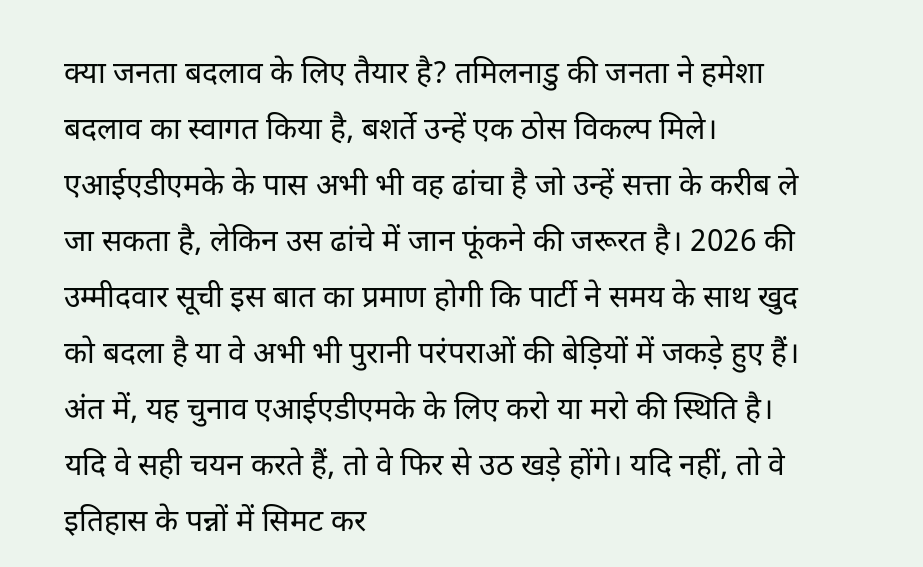क्या जनता बदलाव के लिए तैयार है? तमिलनाडु की जनता ने हमेशा बदलाव का स्वागत किया है, बशर्ते उन्हें एक ठोस विकल्प मिले। एआईएडीएमके के पास अभी भी वह ढांचा है जो उन्हें सत्ता के करीब ले जा सकता है, लेकिन उस ढांचे में जान फूंकने की जरूरत है। 2026 की उम्मीदवार सूची इस बात का प्रमाण होगी कि पार्टी ने समय के साथ खुद को बदला है या वे अभी भी पुरानी परंपराओं की बेड़ियों में जकड़े हुए हैं। अंत में, यह चुनाव एआईएडीएमके के लिए करो या मरो की स्थिति है। यदि वे सही चयन करते हैं, तो वे फिर से उठ खड़े होंगे। यदि नहीं, तो वे इतिहास के पन्नों में सिमट कर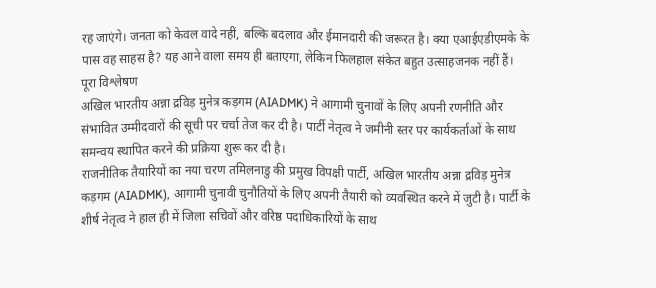रह जाएंगे। जनता को केवल वादे नहीं, बल्कि बदलाव और ईमानदारी की जरूरत है। क्या एआईएडीएमके के पास वह साहस है? यह आने वाला समय ही बताएगा, लेकिन फिलहाल संकेत बहुत उत्साहजनक नहीं हैं।
पूरा विश्लेषण
अखिल भारतीय अन्ना द्रविड़ मुनेत्र कड़गम (AIADMK) ने आगामी चुनावों के लिए अपनी रणनीति और संभावित उम्मीदवारों की सूची पर चर्चा तेज कर दी है। पार्टी नेतृत्व ने जमीनी स्तर पर कार्यकर्ताओं के साथ समन्वय स्थापित करने की प्रक्रिया शुरू कर दी है।
राजनीतिक तैयारियों का नया चरण तमिलनाडु की प्रमुख विपक्षी पार्टी, अखिल भारतीय अन्ना द्रविड़ मुनेत्र कड़गम (AIADMK), आगामी चुनावी चुनौतियों के लिए अपनी तैयारी को व्यवस्थित करने में जुटी है। पार्टी के शीर्ष नेतृत्व ने हाल ही में जिला सचिवों और वरिष्ठ पदाधिकारियों के साथ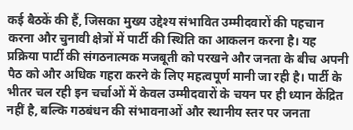कई बैठकें की हैं, जिसका मुख्य उद्देश्य संभावित उम्मीदवारों की पहचान करना और चुनावी क्षेत्रों में पार्टी की स्थिति का आकलन करना है। यह प्रक्रिया पार्टी की संगठनात्मक मजबूती को परखने और जनता के बीच अपनी पैठ को और अधिक गहरा करने के लिए महत्वपूर्ण मानी जा रही है। पार्टी के भीतर चल रही इन चर्चाओं में केवल उम्मीदवारों के चयन पर ही ध्यान केंद्रित नहीं है, बल्कि गठबंधन की संभावनाओं और स्थानीय स्तर पर जनता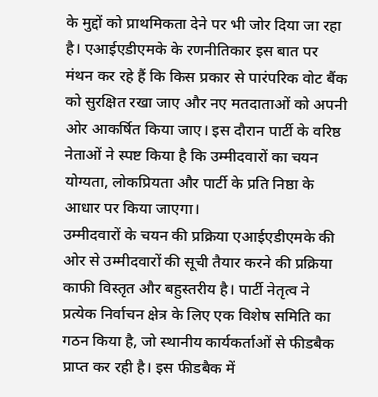के मुद्दों को प्राथमिकता देने पर भी जोर दिया जा रहा है। एआईएडीएमके के रणनीतिकार इस बात पर मंथन कर रहे हैं कि किस प्रकार से पारंपरिक वोट बैंक को सुरक्षित रखा जाए और नए मतदाताओं को अपनी ओर आकर्षित किया जाए। इस दौरान पार्टी के वरिष्ठ नेताओं ने स्पष्ट किया है कि उम्मीदवारों का चयन योग्यता, लोकप्रियता और पार्टी के प्रति निष्ठा के आधार पर किया जाएगा।
उम्मीदवारों के चयन की प्रक्रिया एआईएडीएमके की ओर से उम्मीदवारों की सूची तैयार करने की प्रक्रिया काफी विस्तृत और बहुस्तरीय है। पार्टी नेतृत्व ने प्रत्येक निर्वाचन क्षेत्र के लिए एक विशेष समिति का गठन किया है, जो स्थानीय कार्यकर्ताओं से फीडबैक प्राप्त कर रही है। इस फीडबैक में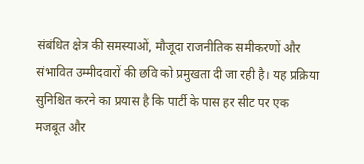संबंधित क्षेत्र की समस्याओं, मौजूदा राजनीतिक समीकरणों और संभावित उम्मीदवारों की छवि को प्रमुखता दी जा रही है। यह प्रक्रिया सुनिश्चित करने का प्रयास है कि पार्टी के पास हर सीट पर एक मजबूत और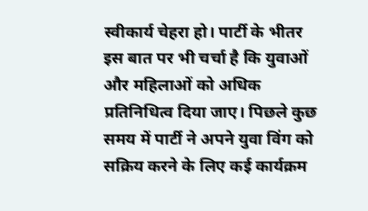स्वीकार्य चेहरा हो। पार्टी के भीतर इस बात पर भी चर्चा है कि युवाओं और महिलाओं को अधिक प्रतिनिधित्व दिया जाए। पिछले कुछ समय में पार्टी ने अपने युवा विंग को सक्रिय करने के लिए कई कार्यक्रम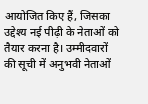आयोजित किए हैं, जिसका उद्देश्य नई पीढ़ी के नेताओं को तैयार करना है। उम्मीदवारों की सूची में अनुभवी नेताओं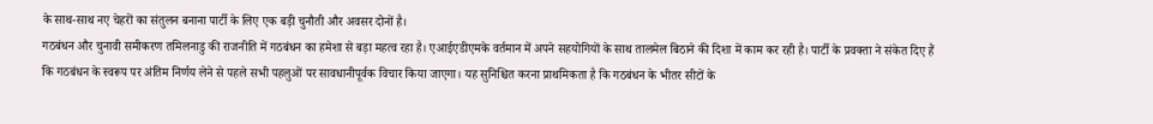के साथ-साथ नए चेहरों का संतुलन बनाना पार्टी के लिए एक बड़ी चुनौती और अवसर दोनों है।
गठबंधन और चुनावी समीकरण तमिलनाडु की राजनीति में गठबंधन का हमेशा से बड़ा महत्व रहा है। एआईएडीएमके वर्तमान में अपने सहयोगियों के साथ तालमेल बिठाने की दिशा में काम कर रही है। पार्टी के प्रवक्ता ने संकेत दिए हैं कि गठबंधन के स्वरूप पर अंतिम निर्णय लेने से पहले सभी पहलुओं पर सावधानीपूर्वक विचार किया जाएगा। यह सुनिश्चित करना प्राथमिकता है कि गठबंधन के भीतर सीटों के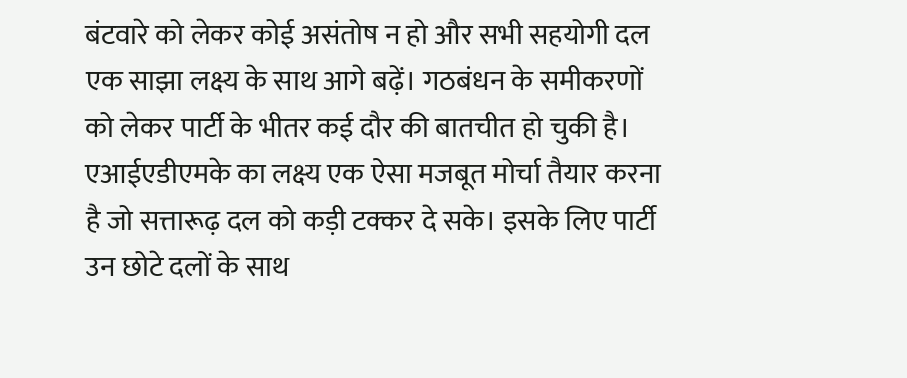बंटवारे को लेकर कोई असंतोष न हो और सभी सहयोगी दल एक साझा लक्ष्य के साथ आगे बढ़ें। गठबंधन के समीकरणों को लेकर पार्टी के भीतर कई दौर की बातचीत हो चुकी है। एआईएडीएमके का लक्ष्य एक ऐसा मजबूत मोर्चा तैयार करना है जो सत्तारूढ़ दल को कड़ी टक्कर दे सके। इसके लिए पार्टी उन छोटे दलों के साथ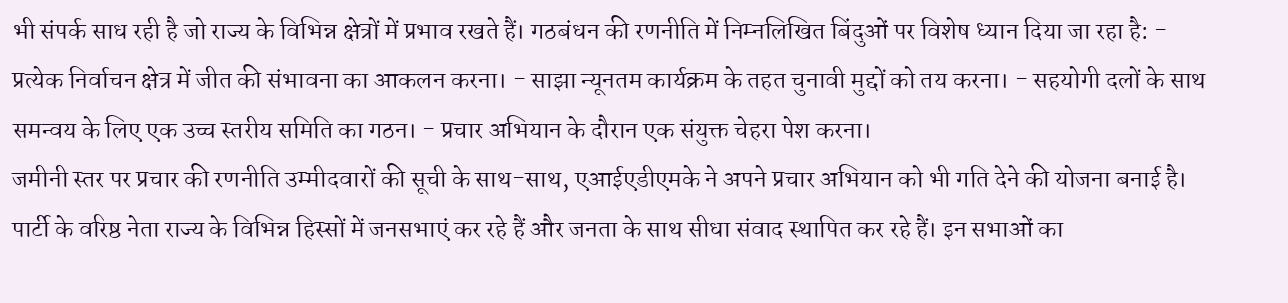भी संपर्क साध रही है जो राज्य के विभिन्न क्षेत्रों में प्रभाव रखते हैं। गठबंधन की रणनीति में निम्नलिखित बिंदुओं पर विशेष ध्यान दिया जा रहा है: - प्रत्येक निर्वाचन क्षेत्र में जीत की संभावना का आकलन करना। - साझा न्यूनतम कार्यक्रम के तहत चुनावी मुद्दों को तय करना। - सहयोगी दलों के साथ समन्वय के लिए एक उच्च स्तरीय समिति का गठन। - प्रचार अभियान के दौरान एक संयुक्त चेहरा पेश करना।
जमीनी स्तर पर प्रचार की रणनीति उम्मीदवारों की सूची के साथ-साथ, एआईएडीएमके ने अपने प्रचार अभियान को भी गति देने की योजना बनाई है। पार्टी के वरिष्ठ नेता राज्य के विभिन्न हिस्सों में जनसभाएं कर रहे हैं और जनता के साथ सीधा संवाद स्थापित कर रहे हैं। इन सभाओं का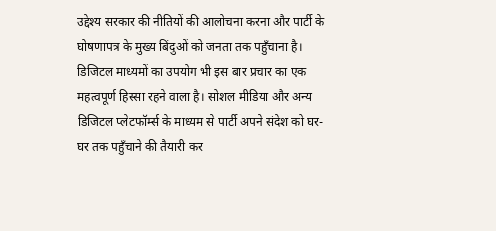उद्देश्य सरकार की नीतियों की आलोचना करना और पार्टी के घोषणापत्र के मुख्य बिंदुओं को जनता तक पहुँचाना है। डिजिटल माध्यमों का उपयोग भी इस बार प्रचार का एक महत्वपूर्ण हिस्सा रहने वाला है। सोशल मीडिया और अन्य डिजिटल प्लेटफॉर्म्स के माध्यम से पार्टी अपने संदेश को घर-घर तक पहुँचाने की तैयारी कर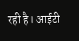रही है। आईटी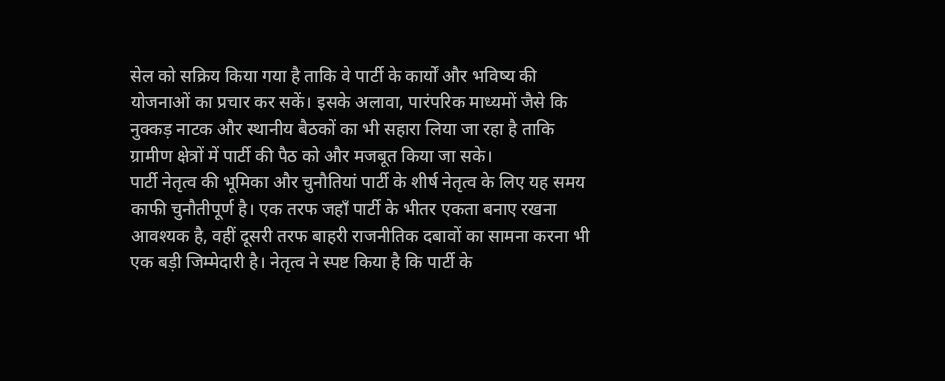सेल को सक्रिय किया गया है ताकि वे पार्टी के कार्यों और भविष्य की योजनाओं का प्रचार कर सकें। इसके अलावा, पारंपरिक माध्यमों जैसे कि नुक्कड़ नाटक और स्थानीय बैठकों का भी सहारा लिया जा रहा है ताकि ग्रामीण क्षेत्रों में पार्टी की पैठ को और मजबूत किया जा सके।
पार्टी नेतृत्व की भूमिका और चुनौतियां पार्टी के शीर्ष नेतृत्व के लिए यह समय काफी चुनौतीपूर्ण है। एक तरफ जहाँ पार्टी के भीतर एकता बनाए रखना आवश्यक है, वहीं दूसरी तरफ बाहरी राजनीतिक दबावों का सामना करना भी एक बड़ी जिम्मेदारी है। नेतृत्व ने स्पष्ट किया है कि पार्टी के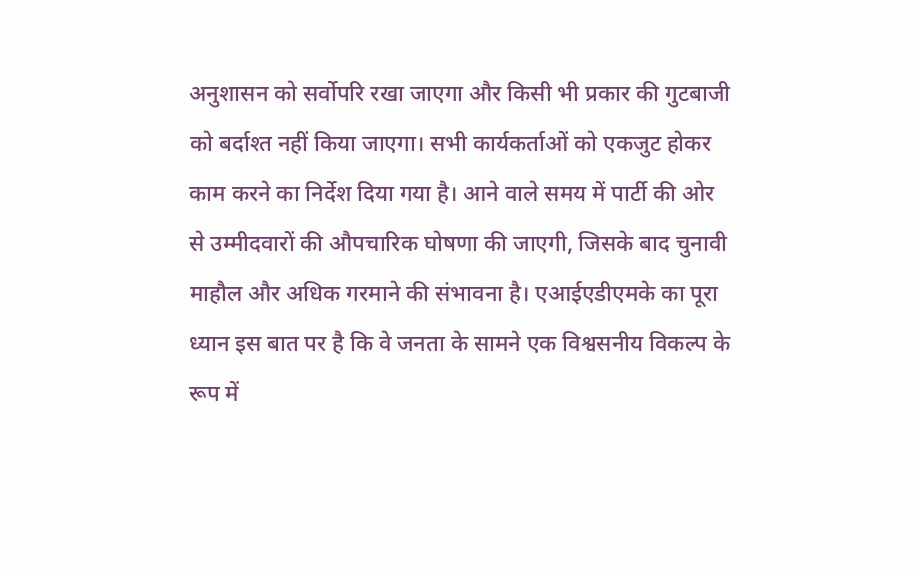अनुशासन को सर्वोपरि रखा जाएगा और किसी भी प्रकार की गुटबाजी को बर्दाश्त नहीं किया जाएगा। सभी कार्यकर्ताओं को एकजुट होकर काम करने का निर्देश दिया गया है। आने वाले समय में पार्टी की ओर से उम्मीदवारों की औपचारिक घोषणा की जाएगी, जिसके बाद चुनावी माहौल और अधिक गरमाने की संभावना है। एआईएडीएमके का पूरा ध्यान इस बात पर है कि वे जनता के सामने एक विश्वसनीय विकल्प के रूप में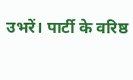उभरें। पार्टी के वरिष्ठ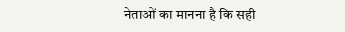नेताओं का मानना है कि सही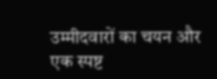उम्मीदवारों का चयन और एक स्पष्ट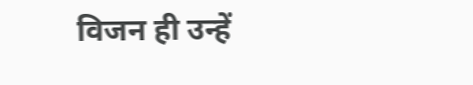विजन ही उन्हें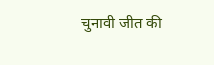चुनावी जीत की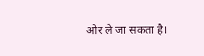ओर ले जा सकता है।